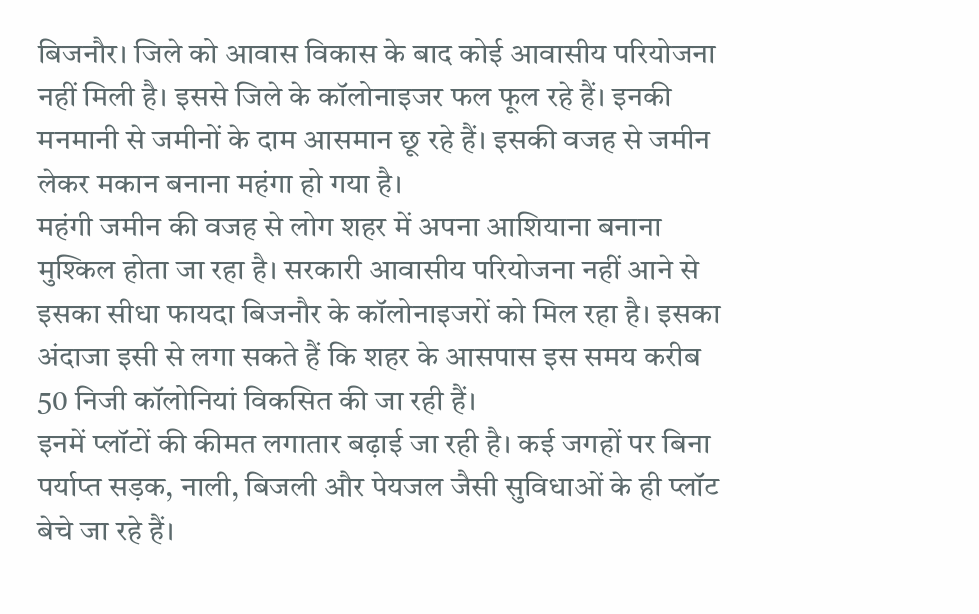बिजनौर। जिले को आवास विकास के बाद कोई आवासीय परियोजना नहीं मिली है। इससे जिले के कॉलोनाइजर फल फूल रहे हैं। इनकी मनमानी से जमीनों के दाम आसमान छू रहे हैं। इसकी वजह से जमीन लेकर मकान बनाना महंगा हो गया है।
महंगी जमीन की वजह से लोग शहर में अपना आशियाना बनाना मुश्किल होता जा रहा है। सरकारी आवासीय परियोजना नहीं आने से इसका सीधा फायदा बिजनौर के कॉलोनाइजरों को मिल रहा है। इसका अंदाजा इसी से लगा सकते हैं कि शहर के आसपास इस समय करीब 50 निजी कॉलोनियां विकसित की जा रही हैं।
इनमें प्लॉटों की कीमत लगातार बढ़ाई जा रही है। कई जगहों पर बिना पर्याप्त सड़क, नाली, बिजली और पेयजल जैसी सुविधाओं के ही प्लॉट बेचे जा रहे हैं।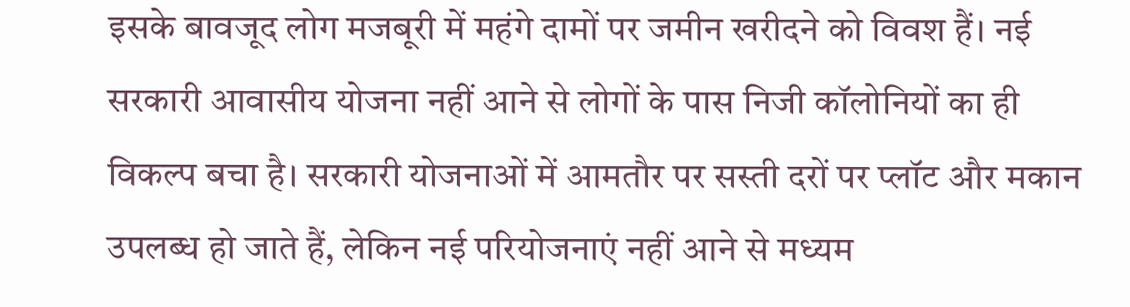इसके बावजूद लोग मजबूरी में महंगे दामों पर जमीन खरीदने को विवश हैं। नई सरकारी आवासीय योजना नहीं आने से लोगों के पास निजी कॉलोनियों का ही विकल्प बचा है। सरकारी योजनाओं में आमतौर पर सस्ती दरों पर प्लॉट और मकान उपलब्ध हो जाते हैं, लेकिन नई परियोजनाएं नहीं आने से मध्यम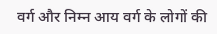वर्ग और निम्न आय वर्ग के लोगों की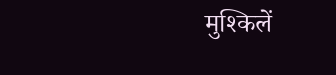मुश्किलें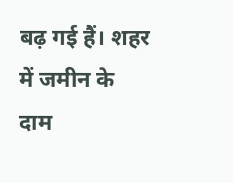बढ़ गई हैं। शहर में जमीन के दाम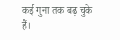कई गुना तक बढ़ चुके हैं।